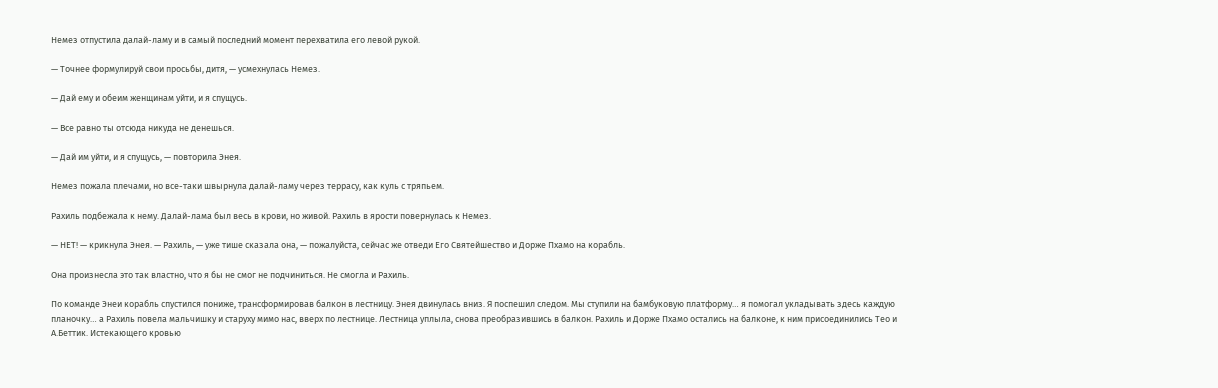Немез отпустила далай-ламу и в самый последний момент перехватила его левой рукой.

— Точнее формулируй свои просьбы, дитя, — усмехнулась Немез.

— Дай ему и обеим женщинам уйти, и я спущусь.

— Все равно ты отсюда никуда не денешься.

— Дай им уйти, и я спущусь, — повторила Энея.

Немез пожала плечами, но все-таки швырнула далай-ламу через террасу, как куль с тряпьем.

Рахиль подбежала к нему. Далай-лама был весь в крови, но живой. Рахиль в ярости повернулась к Немез.

— НЕТ! — крикнула Энея. — Рахиль, — уже тише сказала она, — пожалуйста, сейчас же отведи Его Святейшество и Дорже Пхамо на корабль.

Она произнесла это так властно, что я бы не смог не подчиниться. Не смогла и Рахиль.

По команде Энеи корабль спустился пониже, трансформировав балкон в лестницу. Энея двинулась вниз. Я поспешил следом. Мы ступили на бамбуковую платформу… я помогал укладывать здесь каждую планочку… а Рахиль повела мальчишку и старуху мимо нас, вверх по лестнице. Лестница уплыла, снова преобразившись в балкон. Рахиль и Дорже Пхамо остались на балконе, к ним присоединились Тео и А.Беттик. Истекающего кровью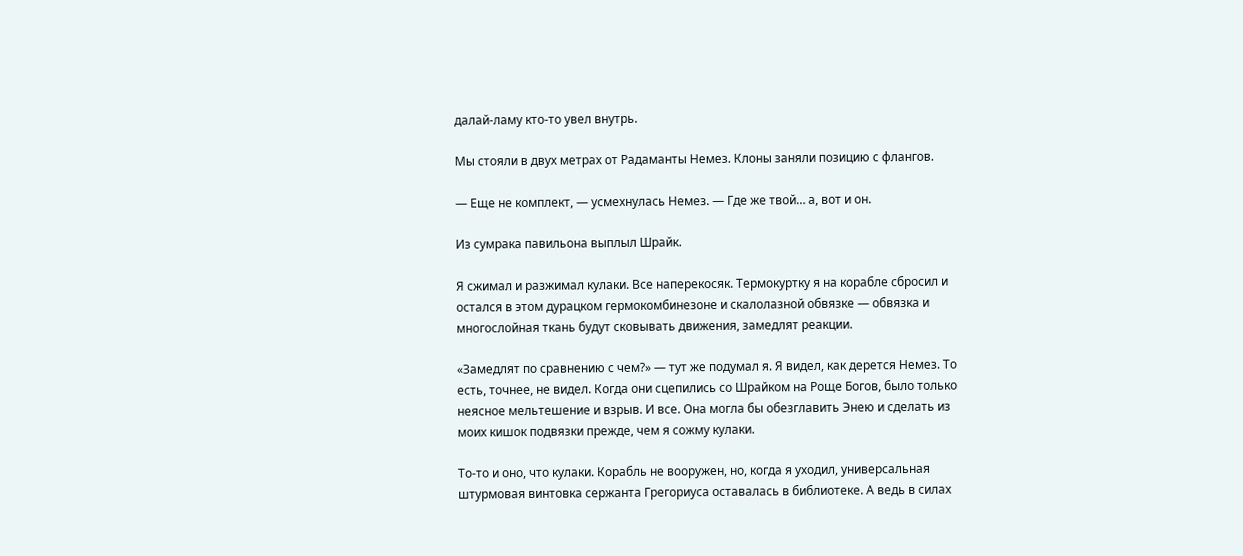далай-ламу кто-то увел внутрь.

Мы стояли в двух метрах от Радаманты Немез. Клоны заняли позицию с флангов.

— Еще не комплект, — усмехнулась Немез. — Где же твой… а, вот и он.

Из сумрака павильона выплыл Шрайк.

Я сжимал и разжимал кулаки. Все наперекосяк. Термокуртку я на корабле сбросил и остался в этом дурацком гермокомбинезоне и скалолазной обвязке — обвязка и многослойная ткань будут сковывать движения, замедлят реакции.

«Замедлят по сравнению с чем?» — тут же подумал я. Я видел, как дерется Немез. То есть, точнее, не видел. Когда они сцепились со Шрайком на Роще Богов, было только неясное мельтешение и взрыв. И все. Она могла бы обезглавить Энею и сделать из моих кишок подвязки прежде, чем я сожму кулаки.

То-то и оно, что кулаки. Корабль не вооружен, но, когда я уходил, универсальная штурмовая винтовка сержанта Грегориуса оставалась в библиотеке. А ведь в силах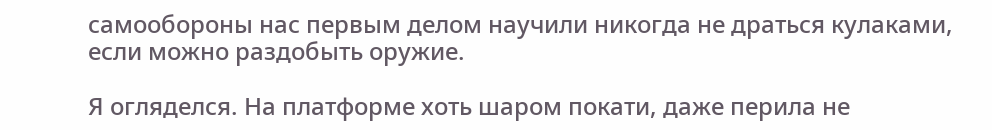самообороны нас первым делом научили никогда не драться кулаками, если можно раздобыть оружие.

Я огляделся. На платформе хоть шаром покати, даже перила не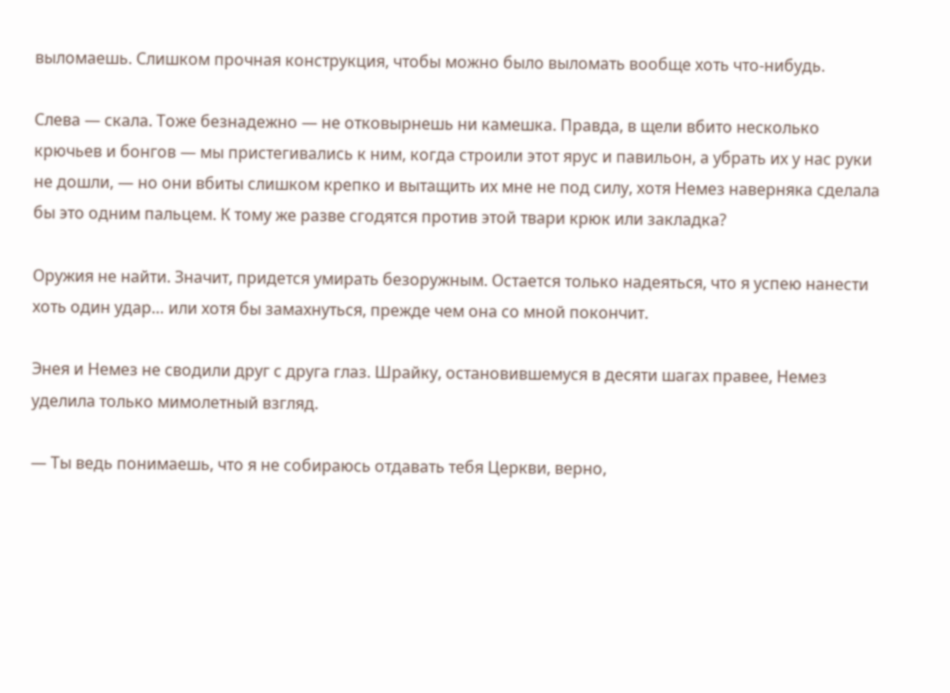выломаешь. Слишком прочная конструкция, чтобы можно было выломать вообще хоть что-нибудь.

Слева — скала. Тоже безнадежно — не отковырнешь ни камешка. Правда, в щели вбито несколько крючьев и бонгов — мы пристегивались к ним, когда строили этот ярус и павильон, а убрать их у нас руки не дошли, — но они вбиты слишком крепко и вытащить их мне не под силу, хотя Немез наверняка сделала бы это одним пальцем. К тому же разве сгодятся против этой твари крюк или закладка?

Оружия не найти. Значит, придется умирать безоружным. Остается только надеяться, что я успею нанести хоть один удар… или хотя бы замахнуться, прежде чем она со мной покончит.

Энея и Немез не сводили друг с друга глаз. Шрайку, остановившемуся в десяти шагах правее, Немез уделила только мимолетный взгляд.

— Ты ведь понимаешь, что я не собираюсь отдавать тебя Церкви, верно,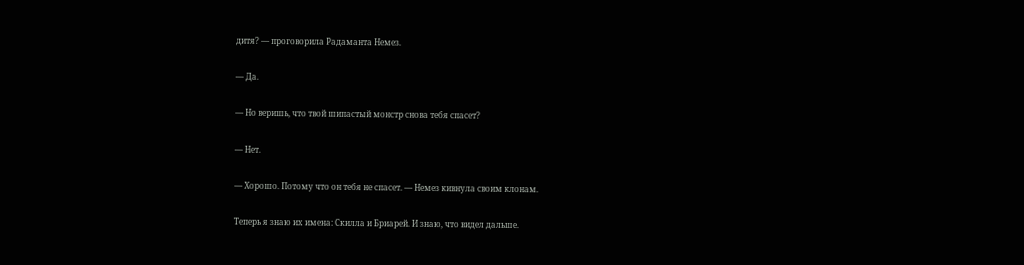дитя? — проговорила Радаманта Немез.

— Да.

— Но веришь, что твой шипастый монстр снова тебя спасет?

— Нет.

— Хорошо. Потому что он тебя не спасет. — Немез кивнула своим клонам.

Теперь я знаю их имена: Скилла и Бриарей. И знаю, что видел дальше.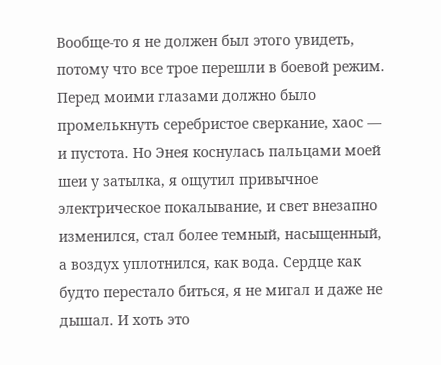Вообще-то я не должен был этого увидеть, потому что все трое перешли в боевой режим. Перед моими глазами должно было промелькнуть серебристое сверкание, хаос — и пустота. Но Энея коснулась пальцами моей шеи у затылка, я ощутил привычное электрическое покалывание, и свет внезапно изменился, стал более темный, насыщенный, а воздух уплотнился, как вода. Сердце как будто перестало биться, я не мигал и даже не дышал. И хоть это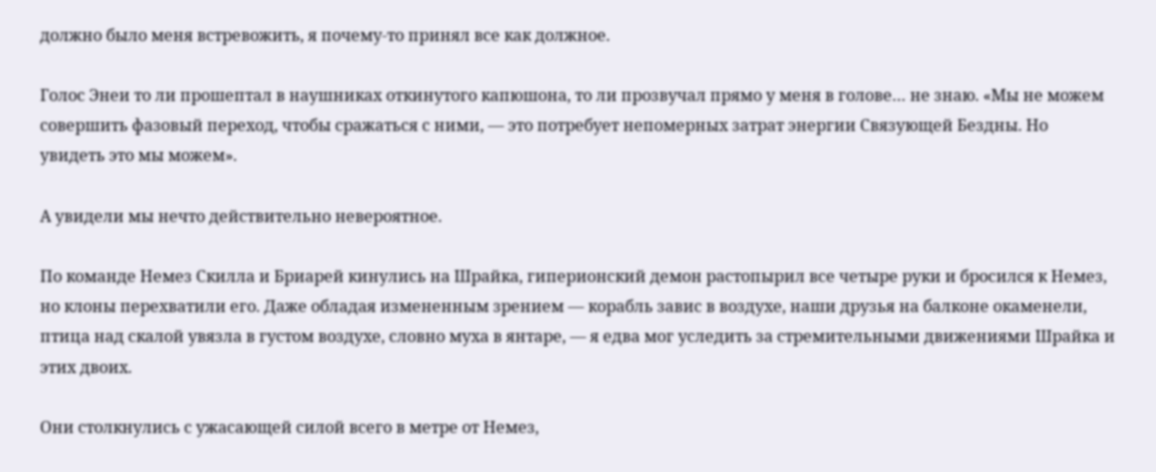должно было меня встревожить, я почему-то принял все как должное.

Голос Энеи то ли прошептал в наушниках откинутого капюшона, то ли прозвучал прямо у меня в голове… не знаю. «Мы не можем совершить фазовый переход, чтобы сражаться с ними, — это потребует непомерных затрат энергии Связующей Бездны. Но увидеть это мы можем».

А увидели мы нечто действительно невероятное.

По команде Немез Скилла и Бриарей кинулись на Шрайка, гиперионский демон растопырил все четыре руки и бросился к Немез, но клоны перехватили его. Даже обладая измененным зрением — корабль завис в воздухе, наши друзья на балконе окаменели, птица над скалой увязла в густом воздухе, словно муха в янтаре, — я едва мог уследить за стремительными движениями Шрайка и этих двоих.

Они столкнулись с ужасающей силой всего в метре от Немез,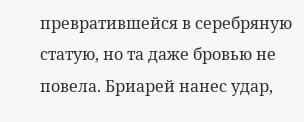превратившейся в серебряную статую, но та даже бровью не повела. Бриарей нанес удар,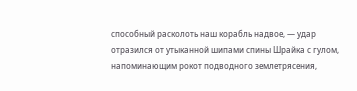способный расколоть наш корабль надвое, — удар отразился от утыканной шипами спины Шрайка с гулом, напоминающим рокот подводного землетрясения,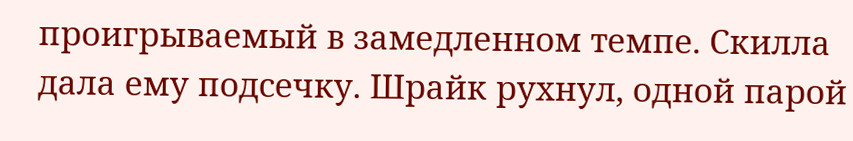проигрываемый в замедленном темпе. Скилла дала ему подсечку. Шрайк рухнул, одной парой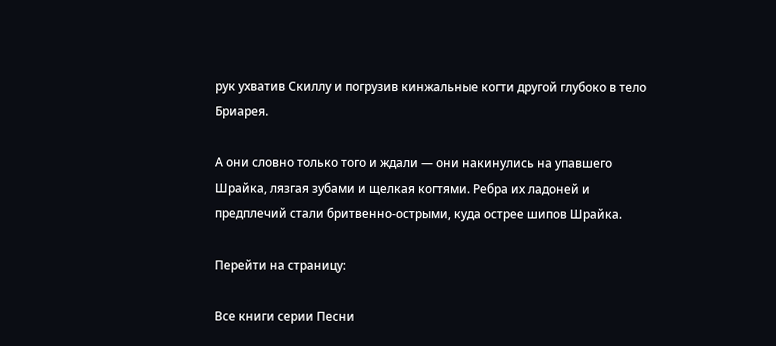рук ухватив Скиллу и погрузив кинжальные когти другой глубоко в тело Бриарея.

А они словно только того и ждали — они накинулись на упавшего Шрайка, лязгая зубами и щелкая когтями. Ребра их ладоней и предплечий стали бритвенно-острыми, куда острее шипов Шрайка.

Перейти на страницу:

Все книги серии Песни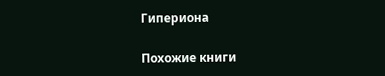Гипериона

Похожие книги